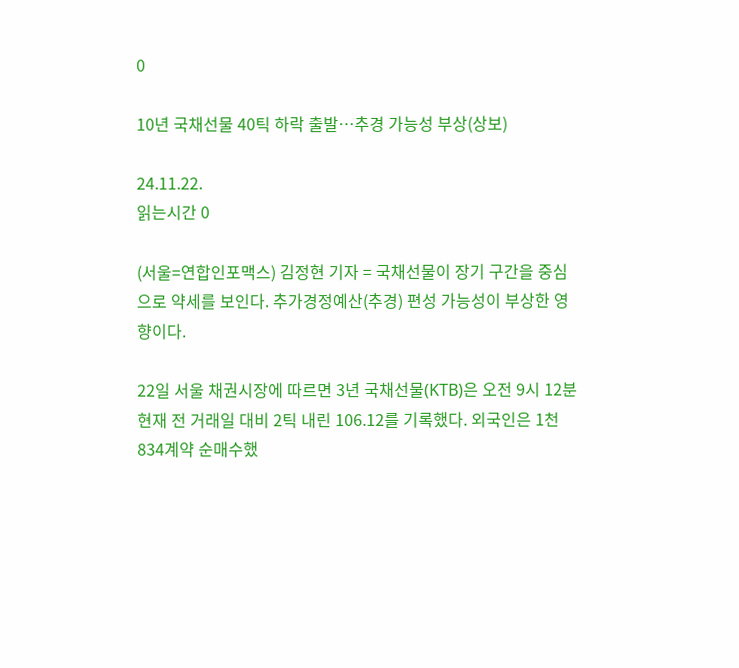0

10년 국채선물 40틱 하락 출발…추경 가능성 부상(상보)

24.11.22.
읽는시간 0

(서울=연합인포맥스) 김정현 기자 = 국채선물이 장기 구간을 중심으로 약세를 보인다. 추가경정예산(추경) 편성 가능성이 부상한 영향이다.

22일 서울 채권시장에 따르면 3년 국채선물(KTB)은 오전 9시 12분 현재 전 거래일 대비 2틱 내린 106.12를 기록했다. 외국인은 1천834계약 순매수했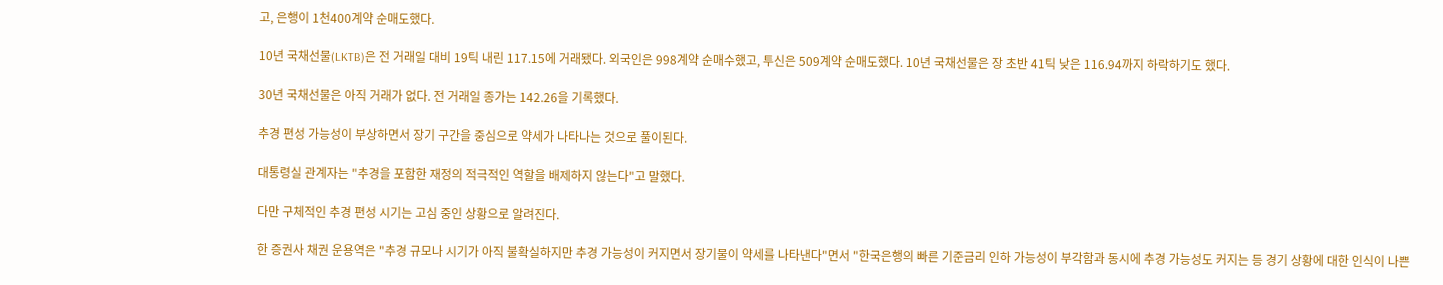고, 은행이 1천400계약 순매도했다.

10년 국채선물(LKTB)은 전 거래일 대비 19틱 내린 117.15에 거래됐다. 외국인은 998계약 순매수했고, 투신은 509계약 순매도했다. 10년 국채선물은 장 초반 41틱 낮은 116.94까지 하락하기도 했다.

30년 국채선물은 아직 거래가 없다. 전 거래일 종가는 142.26을 기록했다.

추경 편성 가능성이 부상하면서 장기 구간을 중심으로 약세가 나타나는 것으로 풀이된다.

대통령실 관계자는 "추경을 포함한 재정의 적극적인 역할을 배제하지 않는다"고 말했다.

다만 구체적인 추경 편성 시기는 고심 중인 상황으로 알려진다.

한 증권사 채권 운용역은 "추경 규모나 시기가 아직 불확실하지만 추경 가능성이 커지면서 장기물이 약세를 나타낸다"면서 "한국은행의 빠른 기준금리 인하 가능성이 부각함과 동시에 추경 가능성도 커지는 등 경기 상황에 대한 인식이 나쁜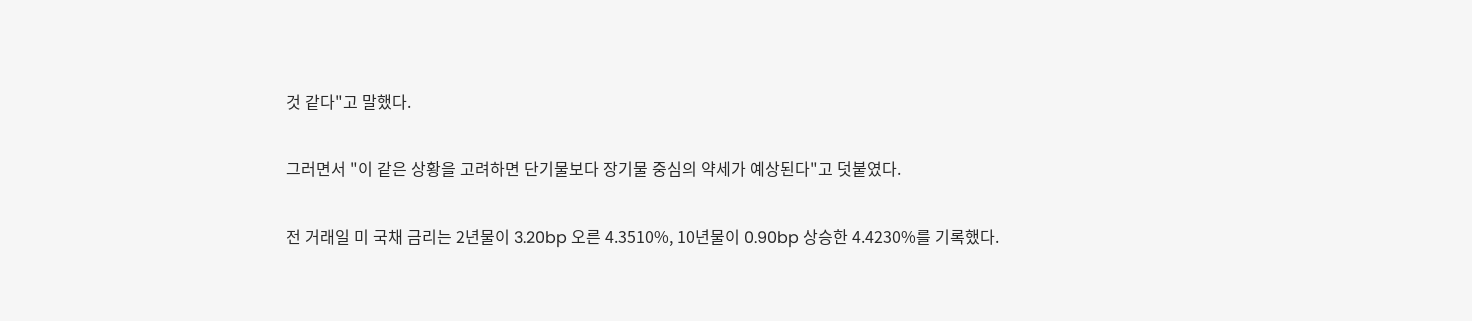것 같다"고 말했다.

그러면서 "이 같은 상황을 고려하면 단기물보다 장기물 중심의 약세가 예상된다"고 덧붙였다.

전 거래일 미 국채 금리는 2년물이 3.20bp 오른 4.3510%, 10년물이 0.90bp 상승한 4.4230%를 기록했다.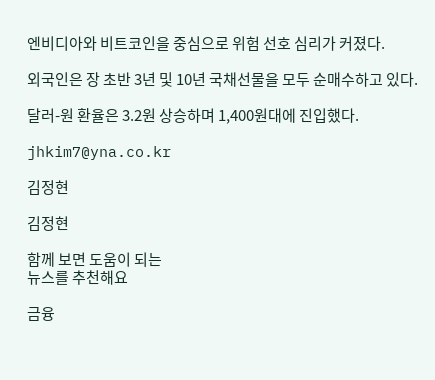엔비디아와 비트코인을 중심으로 위험 선호 심리가 커졌다.

외국인은 장 초반 3년 및 10년 국채선물을 모두 순매수하고 있다.

달러-원 환율은 3.2원 상승하며 1,400원대에 진입했다.

jhkim7@yna.co.kr

김정현

김정현

함께 보면 도움이 되는
뉴스를 추천해요

금융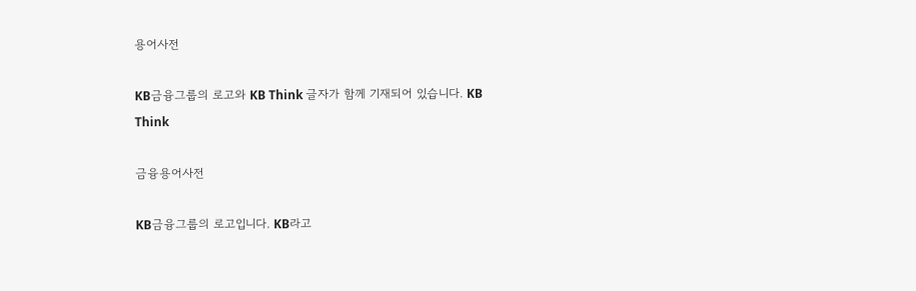용어사전

KB금융그룹의 로고와 KB Think 글자가 함께 기재되어 있습니다. KB Think

금융용어사전

KB금융그룹의 로고입니다. KB라고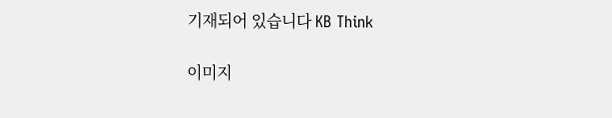기재되어 있습니다 KB Think

이미지